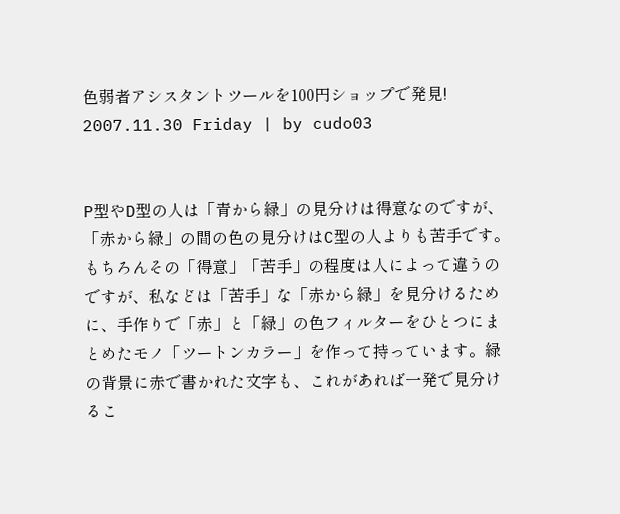色弱者アシスタントツールを100円ショップで発見!
2007.11.30 Friday | by cudo03


P型やD型の人は「青から緑」の見分けは得意なのですが、「赤から緑」の間の色の見分けはC型の人よりも苦手です。
もちろんその「得意」「苦手」の程度は人によって違うのですが、私などは「苦手」な「赤から緑」を見分けるために、手作りで「赤」と「緑」の色フィルターをひとつにまとめたモノ「ツートンカラー」を作って持っています。緑の背景に赤で書かれた文字も、これがあれば一発で見分けるこ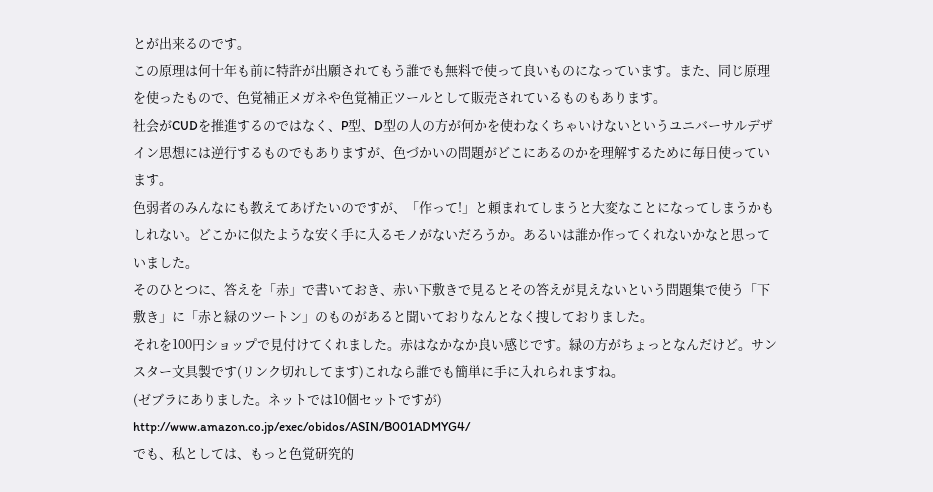とが出来るのです。
この原理は何十年も前に特許が出願されてもう誰でも無料で使って良いものになっています。また、同じ原理を使ったもので、色覚補正メガネや色覚補正ツールとして販売されているものもあります。
社会がCUDを推進するのではなく、P型、D型の人の方が何かを使わなくちゃいけないというユニバーサルデザイン思想には逆行するものでもありますが、色づかいの問題がどこにあるのかを理解するために毎日使っています。
色弱者のみんなにも教えてあげたいのですが、「作って!」と頼まれてしまうと大変なことになってしまうかもしれない。どこかに似たような安く手に入るモノがないだろうか。あるいは誰か作ってくれないかなと思っていました。
そのひとつに、答えを「赤」で書いておき、赤い下敷きで見るとその答えが見えないという問題集で使う「下敷き」に「赤と緑のツートン」のものがあると聞いておりなんとなく捜しておりました。
それを100円ショップで見付けてくれました。赤はなかなか良い感じです。緑の方がちょっとなんだけど。サンスター文具製です(リンク切れしてます)これなら誰でも簡単に手に入れられますね。
(ゼブラにありました。ネットでは10個セットですが)
http://www.amazon.co.jp/exec/obidos/ASIN/B001ADMYG4/
でも、私としては、もっと色覚研究的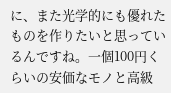に、また光学的にも優れたものを作りたいと思っているんですね。一個100円くらいの安価なモノと高級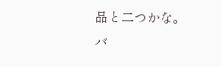品と二つかな。
バ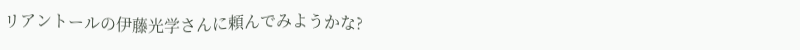リアントールの伊藤光学さんに頼んでみようかな?